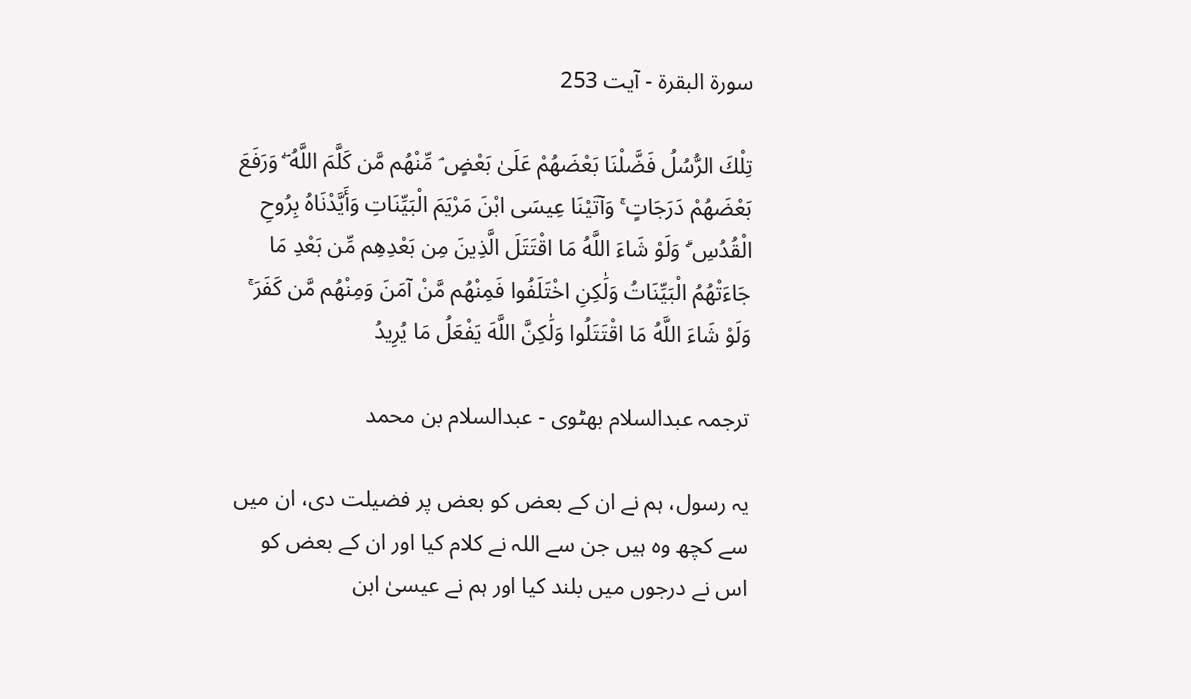سورة البقرة - آیت 253

تِلْكَ الرُّسُلُ فَضَّلْنَا بَعْضَهُمْ عَلَىٰ بَعْضٍ ۘ مِّنْهُم مَّن كَلَّمَ اللَّهُ ۖ وَرَفَعَ بَعْضَهُمْ دَرَجَاتٍ ۚ وَآتَيْنَا عِيسَى ابْنَ مَرْيَمَ الْبَيِّنَاتِ وَأَيَّدْنَاهُ بِرُوحِ الْقُدُسِ ۗ وَلَوْ شَاءَ اللَّهُ مَا اقْتَتَلَ الَّذِينَ مِن بَعْدِهِم مِّن بَعْدِ مَا جَاءَتْهُمُ الْبَيِّنَاتُ وَلَٰكِنِ اخْتَلَفُوا فَمِنْهُم مَّنْ آمَنَ وَمِنْهُم مَّن كَفَرَ ۚ وَلَوْ شَاءَ اللَّهُ مَا اقْتَتَلُوا وَلَٰكِنَّ اللَّهَ يَفْعَلُ مَا يُرِيدُ

ترجمہ عبدالسلام بھٹوی - عبدالسلام بن محمد

یہ رسول، ہم نے ان کے بعض کو بعض پر فضیلت دی، ان میں سے کچھ وہ ہیں جن سے اللہ نے کلام کیا اور ان کے بعض کو اس نے درجوں میں بلند کیا اور ہم نے عیسیٰ ابن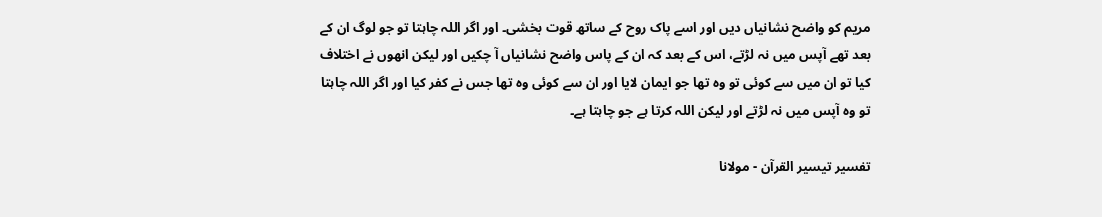مریم کو واضح نشانیاں دیں اور اسے پاک روح کے ساتھ قوت بخشی۔ اور اگر اللہ چاہتا تو جو لوگ ان کے بعد تھے آپس میں نہ لڑتے، اس کے بعد کہ ان کے پاس واضح نشانیاں آ چکیں اور لیکن انھوں نے اختلاف کیا تو ان میں سے کوئی تو وہ تھا جو ایمان لایا اور ان سے کوئی وہ تھا جس نے کفر کیا اور اگر اللہ چاہتا تو وہ آپس میں نہ لڑتے اور لیکن اللہ کرتا ہے جو چاہتا ہے۔

تفسیر تیسیر القرآن - مولانا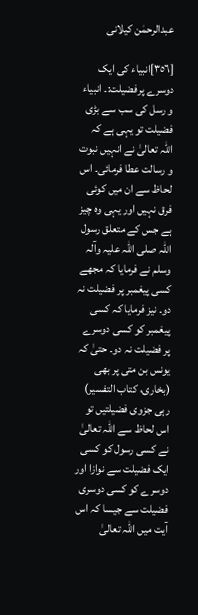عبدالرحمٰن کیلانی

[٣٥٦]انبیاء کی ایک دوسرے پرفضیلت:۔ انبیاء و رسل کی سب سے بڑی فضیلت تو یہی ہے کہ اللہ تعالیٰ نے انہیں نبوت و رسالت عطا فرمائی۔ اس لحاظ سے ان میں کوئی فرق نہیں اور یہی وہ چیز ہے جس کے متعلق رسول اللہ صلی اللہ علیہ وآلہ وسلم نے فرمایا کہ مجھے کسی پیغمبر پر فضیلت نہ دو۔ نیز فرمایا کہ کسی پیغمبر کو کسی دوسرے پر فضیلت نہ دو۔ حتیٰ کہ یونس بن متی پر بھی (بخاری، کتاب التفسیر) رہی جزوی فضیلتیں تو اس لحاظ سے اللہ تعالیٰ نے کسی رسول کو کسی ایک فضیلت سے نوازا اور دوسرے کو کسی دوسری فضیلت سے جیسا کہ اس آیت میں اللہ تعالیٰ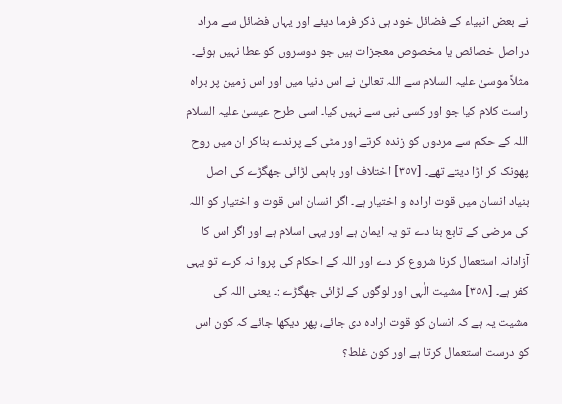نے بعض انبیاء کے فضائل خود ہی ذکر فرما دیئے اور یہاں فضائل سے مراد دراصل خصائص یا مخصوص معجزات ہیں جو دوسروں کو عطا نہیں ہوئے۔ مثلاً موسیٰ علیہ السلام سے اللہ تعالیٰ نے اس دنیا میں اور اس زمین پر براہ راست کلام کیا جو اور کسی نبی سے نہیں کیا۔ اسی طرح عیسیٰ علیہ السلام اللہ کے حکم سے مردوں کو زندہ کرتے اور مٹی کے پرندے بناکر ان میں روح پھونک کر اڑا دیتے تھے۔ [٣٥٧] اختلاف اور باہمی لڑائی جھگڑے کی اصل بنیاد انسان میں قوت ارادہ و اختیار ہے۔ اگر انسان اس قوت و اختیار کو اللہ کی مرضی کے تابع بنا دے تو یہ ایمان ہے اور یہی اسلام ہے اور اگر اس کا آزادانہ استعمال کرنا شروع کر دے اور اللہ کے احکام کی پروا نہ کرے تو یہی کفر ہے۔ [٣٥٨] مشیت الٰہی اور لوگوں کے لڑائی جھگڑے :۔ یعنی اللہ کی مشیت یہ ہے کہ انسان کو قوت ارادہ دی جائے، پھر دیکھا جائے کہ کون اس کو درست استعمال کرتا ہے اور کون غلط؟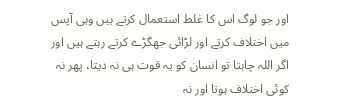اور جو لوگ اس کا غلط استعمال کرتے ہیں وہی آپس میں اختلاف کرتے اور لڑائی جھگڑے کرتے رہتے ہیں اور اگر اللہ چاہتا تو انسان کو یہ قوت ہی نہ دیتا، پھر نہ کوئی اختلاف ہوتا اور نہ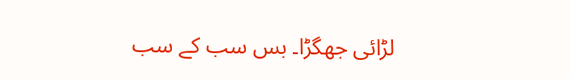لڑائی جھگڑا۔ بس سب کے سب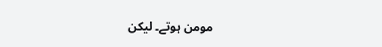مومن ہوتے۔ لیکن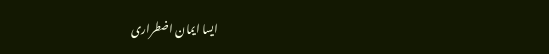ایسا ایمان اضطراری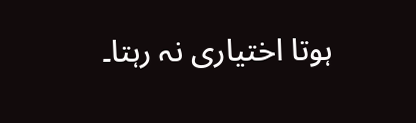ہوتا اختیاری نہ رہتا۔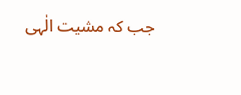جب کہ مشیت الٰہی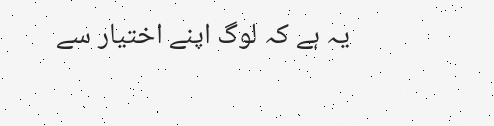یہ ہے کہ لوگ اپنے اختیار سے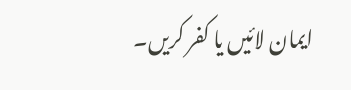ایمان لائیں یا کفر کریں۔